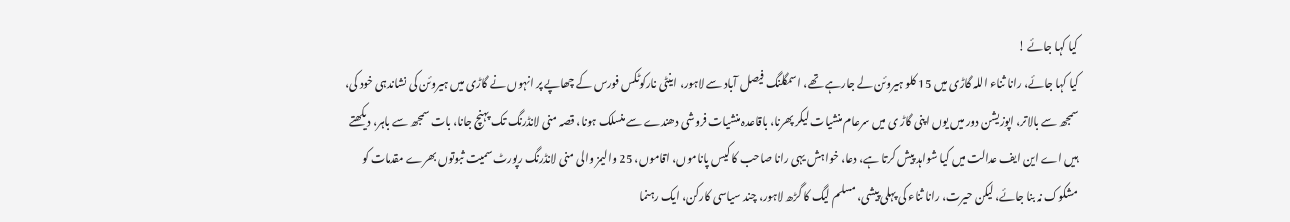کیا کہا جائے !
کیا کہا جائے، رانا ثناء اللہ گاڑی میں 15 کلو ہیروئن لے جارہے تھے، اسمگلنگ فیصل آباد سے لاہور، اینٹی نارکوٹکس فورس کے چھاپے پر انہوں نے گاڑی میں ہیروئن کی نشاندہی خود کی، سمجھ سے بالاتر، اپوزیشن دور میں یوں اپنی گاڑ ی میں سرعام منشیات لیکر پھرنا، باقاعدہ منشیات فروشی دھندے سے منسلک ہونا، قصہ منی لانڈرنگ تک پہنچ جانا، بات سمجھ سے باہر، دیکھتے ہیں اے این ایف عدالت میں کیا شواہد پیش کرتا ہے، دعا، خواہش یہی رانا صاحب کا کیس پاناموں، اقاموں، 25 والیمز والی منی لانڈرنگ رپورٹ سمیت ثبوتوں بھرے مقدمات کو مشکوک نہ بنا جائے، لیکن حیرت، رانا ثناء کی پہلی پیشی، مسلم لیگ کا گڑھ لاہور، چند سیاسی کارکن، ایک رہنما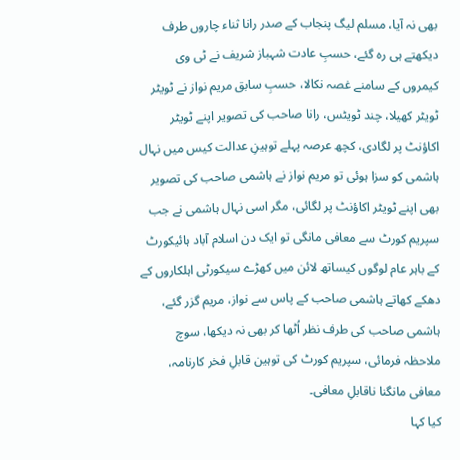بھی نہ آیا، مسلم لیگ پنجاب کے صدر رانا ثناء چاروں طرف دیکھتے ہی رہ گئے، حسبِ عادت شہباز شریف نے ٹی وی کیمروں کے سامنے غصہ نکالا، حسبِ سابق مریم نواز نے ٹویٹر ٹویٹر کھیلا، چند ٹویٹس، رانا صاحب کی تصویر اپنے ٹویٹر اکاؤنٹ پر لگادی، کچھ عرصہ پہلے توہینِ عدالت کیس میں نہال ہاشمی کو سزا ہوئی تو مریم نواز نے ہاشمی صاحب کی تصویر بھی اپنے ٹویٹر اکاؤنٹ پر لگائی، مگر اسی نہال ہاشمی نے جب سپریم کورٹ سے معافی مانگی تو ایک دن اسلام آباد ہائیکورٹ کے باہر عام لوگوں کیساتھ لائن میں کھڑے سیکورٹی اہلکاروں کے دھکے کھاتے ہاشمی صاحب کے پاس سے نواز، مریم گزر گئے، ہاشمی صاحب کی طرف نظر اُٹھا کر بھی نہ دیکھا، سوچ ملاحظہ فرمائی، سپریم کورٹ کی توہین قابلِ فخر کارنامہ، معافی مانگنا ناقابلِ معافی۔
کیا کہا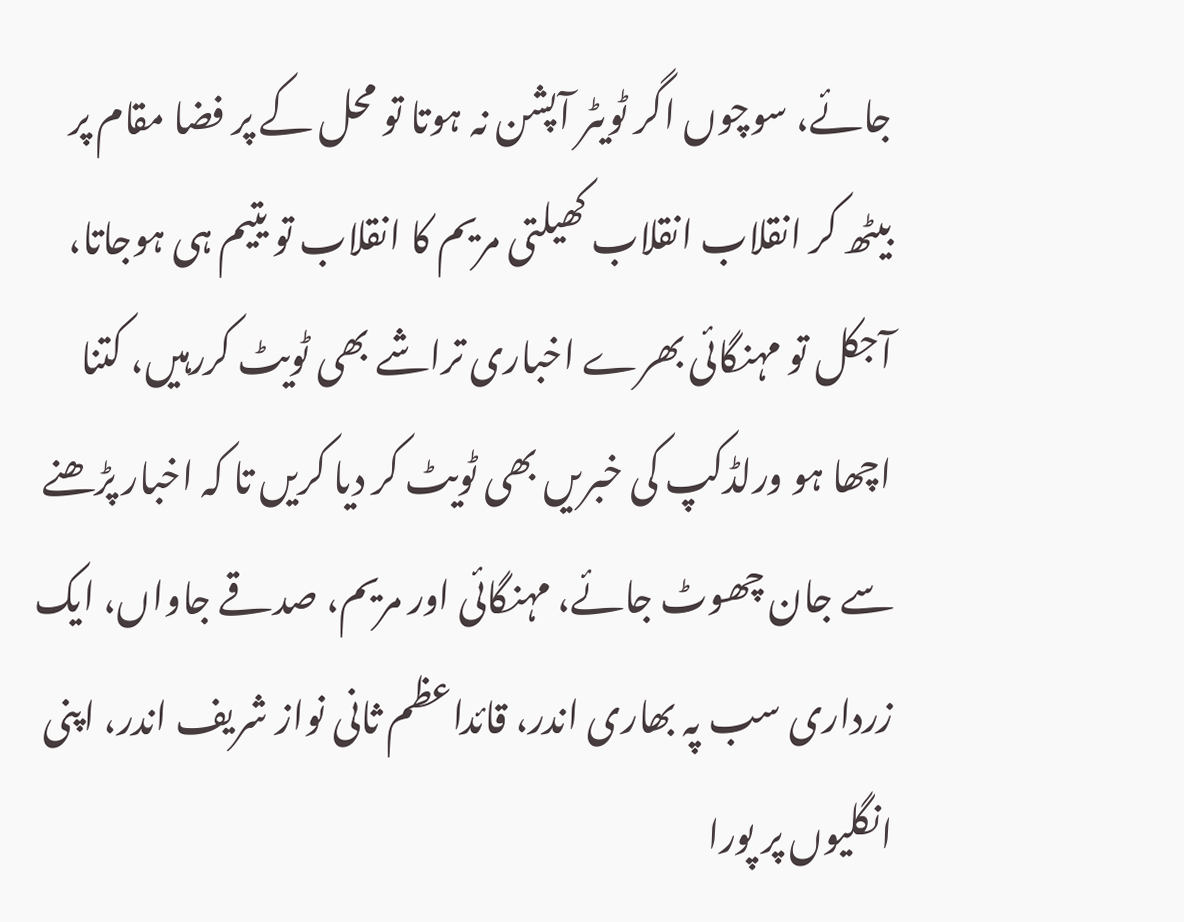جائے، سوچوں اگر ٹویٹر آپشن نہ ہوتا تو محل کے پر فضا مقام پر بیٹھ کر انقلاب انقلاب کھیلتی مریم کا انقلاب تو یتیم ہی ہوجاتا، آجکل تو مہنگائی بھرے اخباری تراشے بھی ٹویٹ کررہیں، کتنا اچھا ہو ورلڈکپ کی خبریں بھی ٹویٹ کر دیا کریں تا کہ اخبار پڑھنے سے جان چھوٹ جائے، مہنگائی اور مریم، صدقے جاواں، ایک زرداری سب پہ بھاری اندر، قائداعظم ثانی نواز شریف اندر، اپنی انگلیوں پر پورا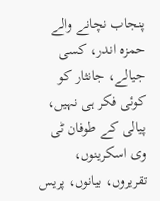پنجاب نچانے والے حمزہ اندر، کسی جیالے، جانثار کو کوئی فکر ہی نہیں، پیالی کے طوفان ٹی وی اسکرینوں، تقریروں، بیانوں، پریس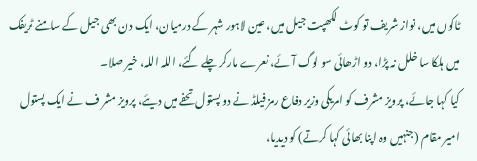ٹاکوں میں، نواز شریف تو کوٹ لکھپت جیل میں، عین لاہور شہر کے درمیان، ایک دن بھی جیل کے سامنے ٹریفک میں ہلکا سا خلل نہ پڑا، دو اڑھائی سو لوگ آئے، نعرے مارکر چلے گئے، اللہ اللہ، خیر صلا۔
کیا کہا جائے، پرویز مشرف کو امریکی وزیر دفاع رمز فیلڈ نے دو پستول تحفے میں دیئے، پرویز مشر ف نے ایک پستول امیر مقام (جنہیں وہ اپنا بھائی کہا کرتے) کو دیدیا،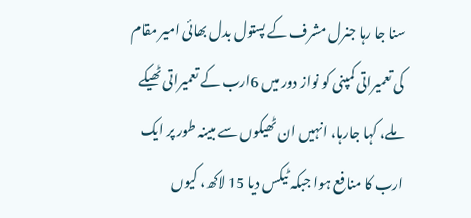سنا جا رہا جنرل مشرف کے پستول بدل بھائی امیر مقام کی تعمیراتی کمپنی کو نواز دور میں 6ارب کے تعمیراتی ٹھیکے ملے، کہا جارہا، انہیں ان ٹھیکوں سے مبینہ طور پر ایک ارب کا منافع ہوا جبکہ ٹیکس دیا 15 لاکھ، کیوں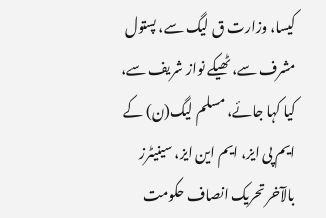کیسا، وزارت ق لیگ سے، پستول مشرف سے، ٹھیکے نواز شریف سے، کیا کہا جائے، مسلم لیگ(ن) کے ایم پی ایز، ایم این ایز، سینیٹرز بالآخر تحریک انصاف حکومت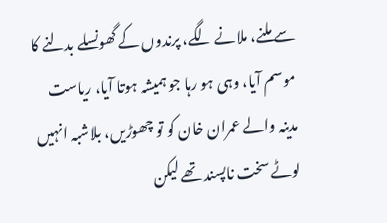سے ملنے، ملانے لگے، پرندوں کے گھونسلے بدلنے کا موسم آیا، وہی ہو رہا جو ہمیشہ ہوتا آیا، ریاست مدینہ والے عمران خان کو تو چھوڑیں، بلاشبہ انہیں لوٹے سخت ناپسند تھے لیکن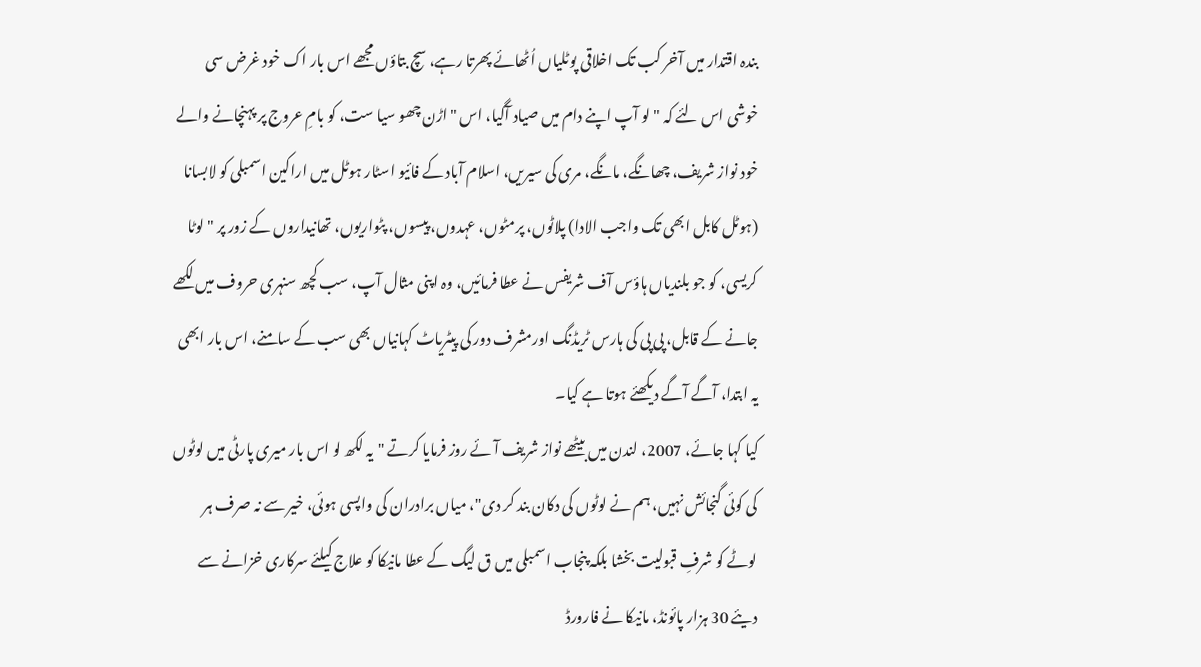بندہ اقتدار میں آخر کب تک اخلاقی پوٹلیاں اُٹھائے پھرتا رہے، سچ بتاؤں مجھے اس بار اک خود غرض سی خوشی اس لئے کہ "لو آپ اپنے دام میں صیاد آگیا، اس "اڑن چھو سیا ست، کو بامِ عروج پر پہنچانے والے خود نواز شریف، چھانگے، مانگے، مری کی سیریں، اسلام آباد کے فائیو اسٹار ہوٹل میں اراکین اسمبلی کو لابسانا (ہوٹل کابل ابھی تک واجب الادا) پلاٹوں، پرمٹوں، عہدوں، پیسوں، پٹواریوں، تھانیداروں کے زور پر "لوٹا کریسی، کو جو بلندیاں ہاؤس آف شریفس نے عطا فرمائیں، وہ اپنی مثال آپ، سب کچھ سنہری حروف میں لکھے جانے کے قابل، پی پی کی ہارس ٹریڈنگ اورمشرف دور کی پیٹریاٹ کہانیاں بھی سب کے سامنے، اس بار ابھی یہ ابتدا، آگے آگے دیکھئے ہوتا ہے کیا۔
کیا کہا جائے، 2007، لندن میں بیٹھے نواز شریف آئے روز فرمایا کرتے "یہ لکھ لو اس بار میری پارٹی میں لوٹوں کی کوئی گنجائش نہیں، ہم نے لوٹوں کی دکان بند کر دی"، میاں برادران کی واپسی ہوئی، خیر سے نہ صرف ہر لوٹے کو شرفِ قبولیت بخشا بلکہ پنجاب اسمبلی میں ق لیگ کے عطا مانیکا کو علاج کیلئے سرکاری خزانے سے دیئے 30 ہزار پائونڈ، مانیکا نے فارورڈ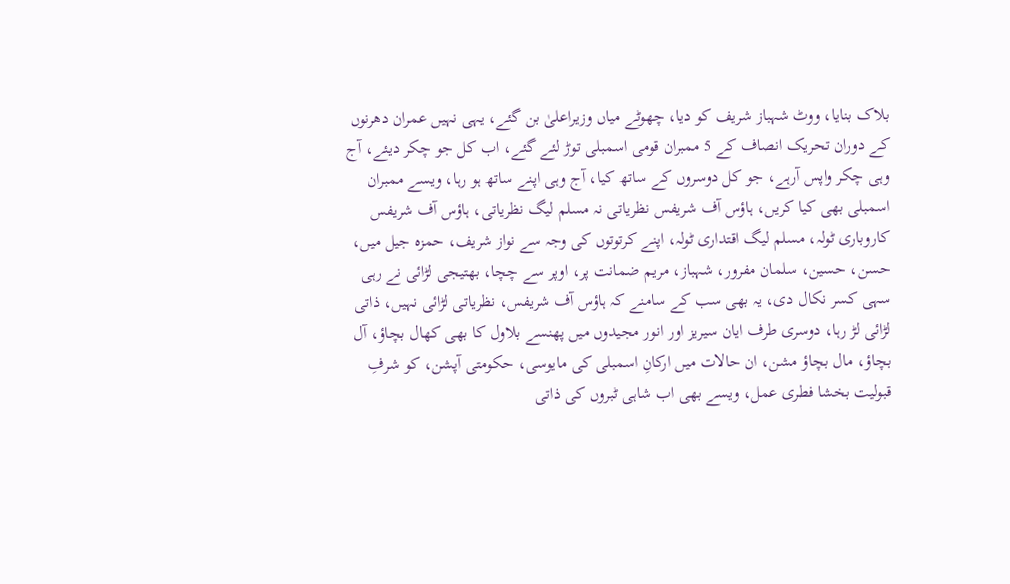بلاک بنایا، ووٹ شہباز شریف کو دیا، چھوٹے میاں وزیراعلیٰ بن گئے، یہی نہیں عمران دھرنوں کے دوران تحریک انصاف کے 5 ممبران قومی اسمبلی توڑ لئے گئے، اب کل جو چکر دیئے، آج وہی چکر واپس آرہے، جو کل دوسروں کے ساتھ کیا، آج وہی اپنے ساتھ ہو رہا، ویسے ممبران اسمبلی بھی کیا کریں، ہاؤس آف شریفس نظریاتی نہ مسلم لیگ نظریاتی، ہاؤس آف شریفس کاروباری ٹولہ، مسلم لیگ اقتداری ٹولہ، اپنے کرتوتوں کی وجہ سے نواز شریف، حمزہ جیل میں، حسن، حسین، سلمان مفرور، شہباز، مریم ضمانت پر، اوپر سے چچا، بھتیجی لڑائی نے رہی سہی کسر نکال دی، یہ بھی سب کے سامنے کہ ہاؤس آف شریفس، نظریاتی لڑائی نہیں، ذاتی لڑائی لڑ رہا، دوسری طرف ایان سیریز اور انور مجیدوں میں پھنسے بلاول کا بھی کھال بچاؤ، آل بچاؤ، مال بچاؤ مشن، ان حالات میں ارکانِ اسمبلی کی مایوسی، حکومتی آپشن، کو شرفِ قبولیت بخشا فطری عمل، ویسے بھی اب شاہی ٹبروں کی ذاتی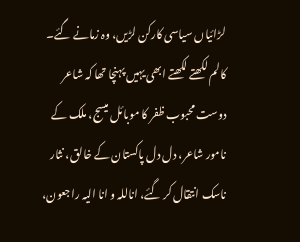لڑائیاں سیاسی کارکن لڑیں، وہ زمانے گئے۔
کالم لکھتے لکھتے ابھی یہیں پہنچا تھا کہ شاعر دوست محبوب ظفر کا موبائل میسج، ملک کے نامور شاعر، دل دل پاکستان کے خالق، نثار ناسک انتقال کر گئے، اناللہ و انا الیہ راجعون،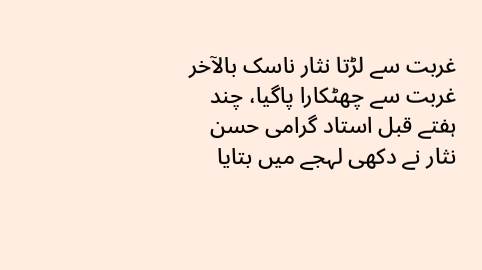غربت سے لڑتا نثار ناسک بالآخر غربت سے چھٹکارا پاگیا، چند ہفتے قبل استاد گرامی حسن نثار نے دکھی لہجے میں بتایا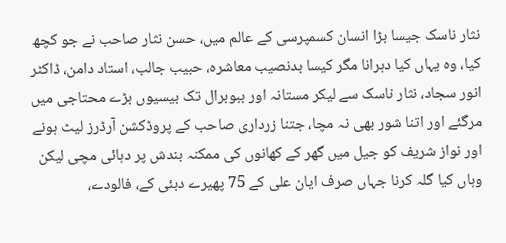نثار ناسک جیسا بڑا انسان کسمپرسی کے عالم میں، حسن نثار صاحب نے جو کچھ کیا، وہ یہاں کیا دہرانا مگر کیسا بدنصیب معاشرہ، حبیب جالب، استاد دامن، ڈاکٹر انور سجاد، نثار ناسک سے لیکر مستانہ اور ببوبرال تک بیسیوں بڑے محتاجی میں مرگئے اور اتنا شور بھی نہ مچا، جتنا زرداری صاحب کے پروڈکشن آرڈرز لیٹ ہونے اور نواز شریف کو جیل میں گھر کے کھانوں کی ممکنہ بندش پر دہائی مچی لیکن وہاں کیا گلہ کرنا جہاں صرف ایان علی کے 75 پھیرے دبئی کے، فالودے،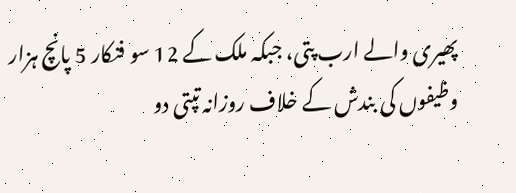پھیری والے ارب پتی، جبکہ ملک کے 12 سو فنکار 5 پانچ ہزار وظیفوں کی بندش کے خلاف روزانہ تپتی دو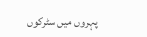پہروں میں سٹرکوں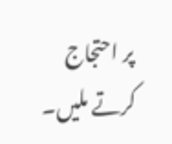پر احتجاج کرتے ملیں۔